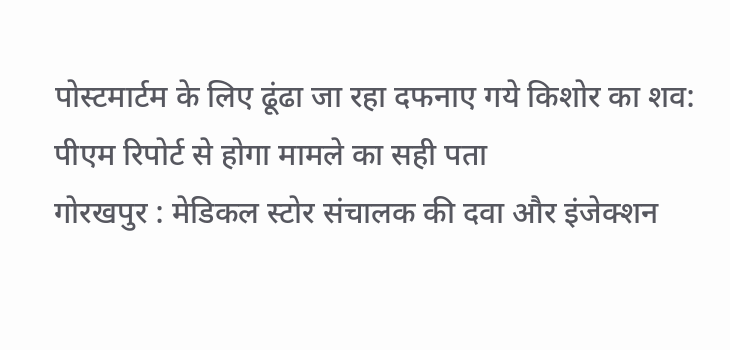पोस्टमार्टम के लिए ढूंढा जा रहा दफनाए गये किशोर का शव: पीएम रिपोर्ट से होगा मामले का सही पता
गोरखपुर : मेडिकल स्टोर संचालक की दवा और इंजेक्शन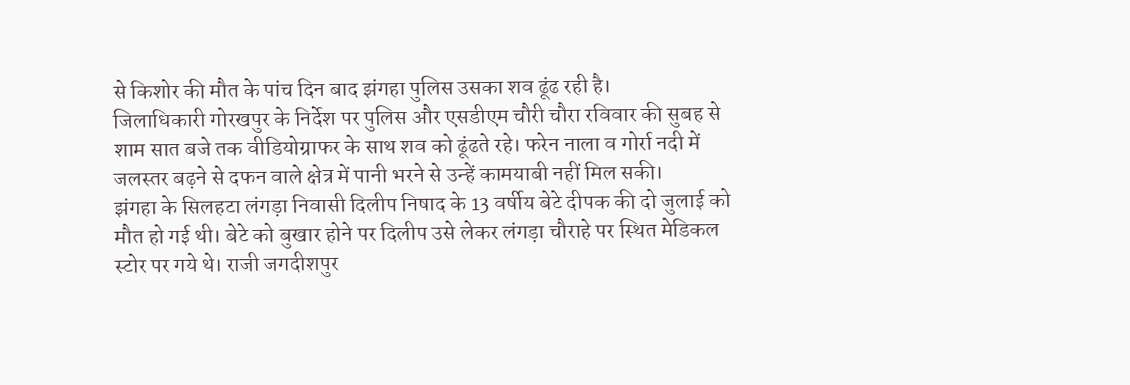से किशोर की मौत के पांच दिन बाद झंगहा पुलिस उसका शव ढूंढ रही है।
जिलाधिकारी गोरखपुर के निर्देश पर पुलिस और एसडीएम चौरी चौरा रविवार की सुबह से शाम सात बजे तक वीडियोग्राफर के साथ शव को ढूंढते रहे। फरेन नाला व गोर्रा नदी में जलस्तर बढ़ने से दफन वाले क्षेत्र में पानी भरने से उन्हें कामयाबी नहीं मिल सकी।
झंगहा के सिलहटा लंगड़ा निवासी दिलीप निषाद के 13 वर्षीय बेटे दीपक की दो जुलाई को मौत हो गई थी। बेटे को बुखार होने पर दिलीप उसे लेकर लंगड़ा चौराहे पर स्थित मेडिकल स्टोर पर गये थे। राजी जगदीशपुर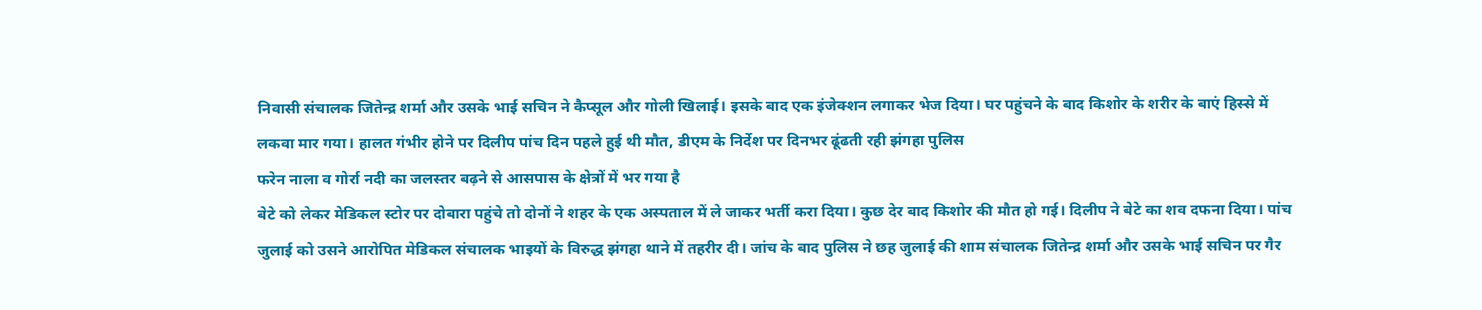निवासी संचालक जितेन्द्र शर्मा और उसके भाई सचिन ने कैप्सूल और गोली खिलाई। इसके बाद एक इंजेक्शन लगाकर भेज दिया। घर पहुंचने के बाद किशोर के शरीर के बाएं हिस्से में लकवा मार गया। हालत गंभीर होने पर दिलीप पांच दिन पहले हुई थी मौत, डीएम के निर्देश पर दिनभर ढूंढती रही झंगहा पुलिस
फरेन नाला व गोर्रा नदी का जलस्तर बढ़ने से आसपास के क्षेत्रों में भर गया है
बेटे को लेकर मेडिकल स्टोर पर दोबारा पहुंचे तो दोनों ने शहर के एक अस्पताल में ले जाकर भर्ती करा दिया। कुछ देर बाद किशोर की मौत हो गई। दिलीप ने बेटे का शव दफना दिया। पांच जुलाई को उसने आरोपित मेडिकल संचालक भाइयों के विरुद्ध झंगहा थाने में तहरीर दी। जांच के बाद पुलिस ने छह जुलाई की शाम संचालक जितेन्द्र शर्मा और उसके भाई सचिन पर गैर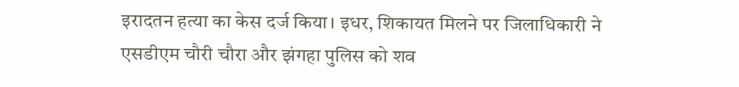इरादतन हत्या का केस दर्ज किया। इधर, शिकायत मिलने पर जिलाधिकारी ने एसडीएम चौरी चौरा और झंगहा पुलिस को शव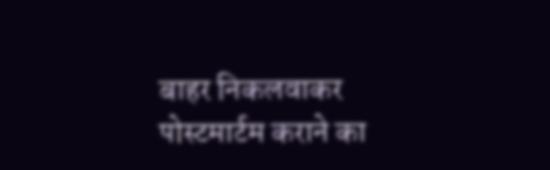बाहर निकलवाकर पोस्टमार्टम कराने का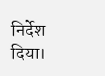निर्देश दिया।